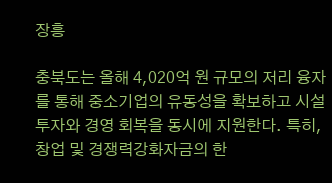장흥

충북도는 올해 4,020억 원 규모의 저리 융자를 통해 중소기업의 유동성을 확보하고 시설 투자와 경영 회복을 동시에 지원한다. 특히, 창업 및 경쟁력강화자금의 한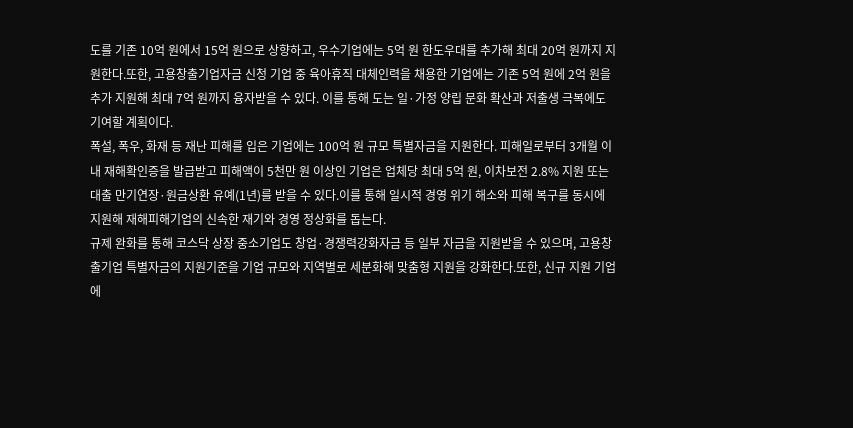도를 기존 10억 원에서 15억 원으로 상향하고, 우수기업에는 5억 원 한도우대를 추가해 최대 20억 원까지 지원한다.또한, 고용창출기업자금 신청 기업 중 육아휴직 대체인력을 채용한 기업에는 기존 5억 원에 2억 원을 추가 지원해 최대 7억 원까지 융자받을 수 있다. 이를 통해 도는 일·가정 양립 문화 확산과 저출생 극복에도 기여할 계획이다.
폭설, 폭우, 화재 등 재난 피해를 입은 기업에는 100억 원 규모 특별자금을 지원한다. 피해일로부터 3개월 이내 재해확인증을 발급받고 피해액이 5천만 원 이상인 기업은 업체당 최대 5억 원, 이차보전 2.8% 지원 또는 대출 만기연장·원금상환 유예(1년)를 받을 수 있다.이를 통해 일시적 경영 위기 해소와 피해 복구를 동시에 지원해 재해피해기업의 신속한 재기와 경영 정상화를 돕는다.
규제 완화를 통해 코스닥 상장 중소기업도 창업·경쟁력강화자금 등 일부 자금을 지원받을 수 있으며, 고용창출기업 특별자금의 지원기준을 기업 규모와 지역별로 세분화해 맞춤형 지원을 강화한다.또한, 신규 지원 기업에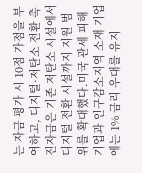는 자금 평가 시 10점 가점을 부여하고, 디지털·저탄소 전환 촉진자금은 기존 저탄소 시설에서 디지털 전환 시설까지 지원 범위를 확대했다.미국 관세 피해 기업과 인구감소지역 소재 기업에는 1% 금리 우대를 유지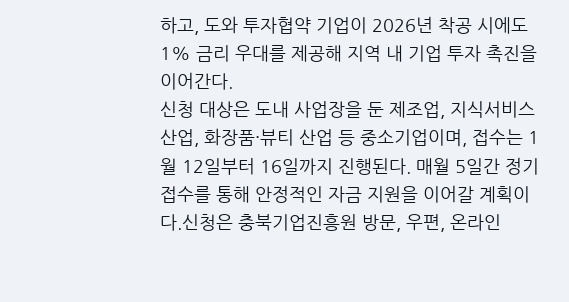하고, 도와 투자협약 기업이 2026년 착공 시에도 1% 금리 우대를 제공해 지역 내 기업 투자 촉진을 이어간다.
신청 대상은 도내 사업장을 둔 제조업, 지식서비스산업, 화장품·뷰티 산업 등 중소기업이며, 접수는 1월 12일부터 16일까지 진행된다. 매월 5일간 정기 접수를 통해 안정적인 자금 지원을 이어갈 계획이다.신청은 충북기업진흥원 방문, 우편, 온라인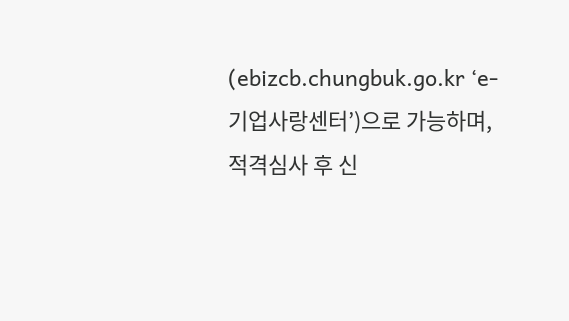(ebizcb.chungbuk.go.kr ‘e-기업사랑센터’)으로 가능하며, 적격심사 후 신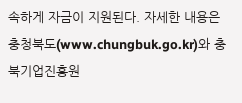속하게 자금이 지원된다. 자세한 내용은 충청북도(www.chungbuk.go.kr)와 충북기업진흥원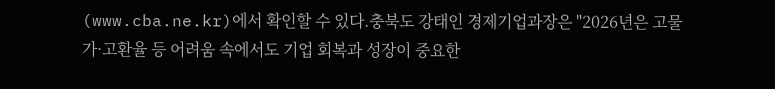(www.cba.ne.kr)에서 확인할 수 있다.충북도 강태인 경제기업과장은 "2026년은 고물가·고환율 등 어려움 속에서도 기업 회복과 성장이 중요한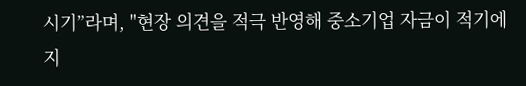시기”라며, "현장 의견을 적극 반영해 중소기업 자금이 적기에 지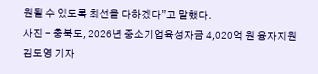원될 수 있도록 최선을 다하겠다”고 말했다.
사진 - 충북도, 2026년 중소기업육성자금 4,020억 원 융자지원
김도영 기자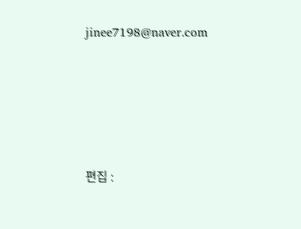jinee7198@naver.com






편집 :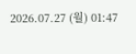2026.07.27 (월) 01:47